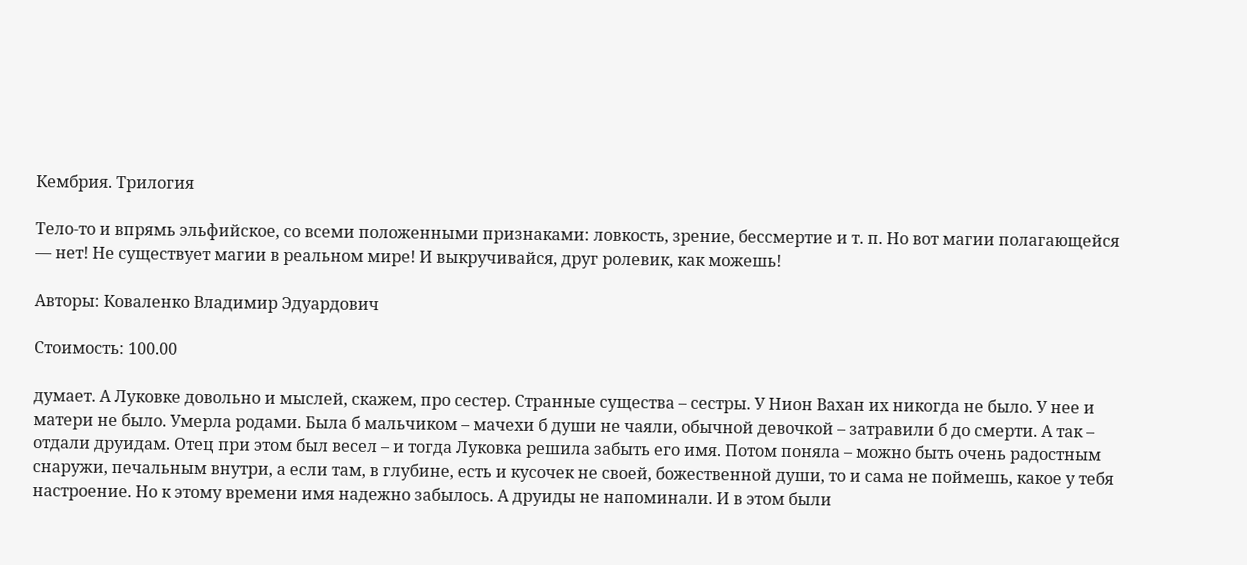Кембрия. Трилогия

Тело-то и впрямь эльфийское, со всеми положенными признаками: ловкость, зрение, бессмертие и т. п. Но вот магии полагающейся — нет! Не существует магии в реальном мире! И выкручивайся, друг ролевик, как можешь!

Авторы: Коваленко Владимир Эдуардович

Стоимость: 100.00

думает. А Луковке довольно и мыслей, скажем, про сестер. Странные существа – сестры. У Нион Вахан их никогда не было. У нее и матери не было. Умерла родами. Была б мальчиком – мачехи б души не чаяли, обычной девочкой – затравили б до смерти. А так – отдали друидам. Отец при этом был весел – и тогда Луковка решила забыть его имя. Потом поняла – можно быть очень радостным снаружи, печальным внутри, а если там, в глубине, есть и кусочек не своей, божественной души, то и сама не поймешь, какое у тебя настроение. Но к этому времени имя надежно забылось. А друиды не напоминали. И в этом были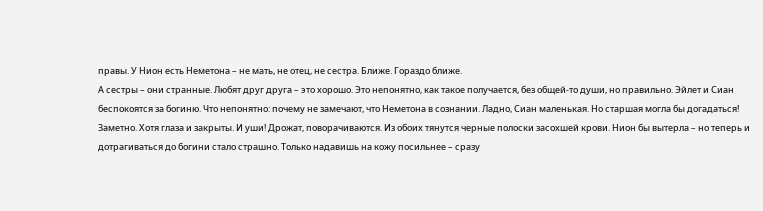правы. У Нион есть Неметона – не мать, не отец, не сестра. Ближе. Гораздо ближе.
А сестры – они странные. Любят друг друга – это хорошо. Это непонятно, как такое получается, без общей‑то души, но правильно. Эйлет и Сиан беспокоятся за богиню. Что непонятно: почему не замечают, что Неметона в сознании. Ладно, Сиан маленькая. Но старшая могла бы догадаться! Заметно. Хотя глаза и закрыты. И уши! Дрожат, поворачиваются. Из обоих тянутся черные полоски засохшей крови. Нион бы вытерла – но теперь и дотрагиваться до богини стало страшно. Только надавишь на кожу посильнее – сразу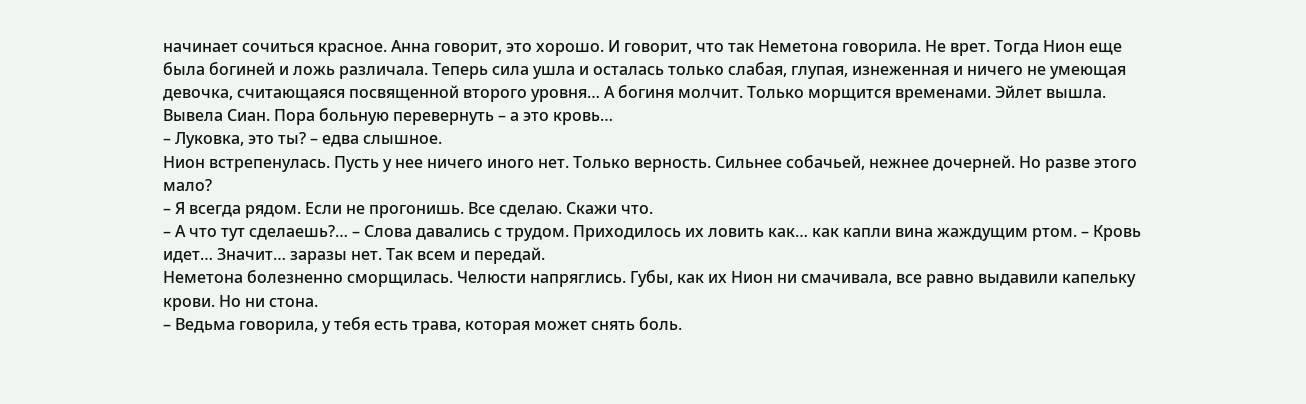начинает сочиться красное. Анна говорит, это хорошо. И говорит, что так Неметона говорила. Не врет. Тогда Нион еще была богиней и ложь различала. Теперь сила ушла и осталась только слабая, глупая, изнеженная и ничего не умеющая девочка, считающаяся посвященной второго уровня… А богиня молчит. Только морщится временами. Эйлет вышла. Вывела Сиан. Пора больную перевернуть – а это кровь…
– Луковка, это ты? – едва слышное.
Нион встрепенулась. Пусть у нее ничего иного нет. Только верность. Сильнее собачьей, нежнее дочерней. Но разве этого мало?
– Я всегда рядом. Если не прогонишь. Все сделаю. Скажи что.
– А что тут сделаешь?… – Слова давались с трудом. Приходилось их ловить как… как капли вина жаждущим ртом. – Кровь идет… Значит… заразы нет. Так всем и передай.
Неметона болезненно сморщилась. Челюсти напряглись. Губы, как их Нион ни смачивала, все равно выдавили капельку крови. Но ни стона.
– Ведьма говорила, у тебя есть трава, которая может снять боль.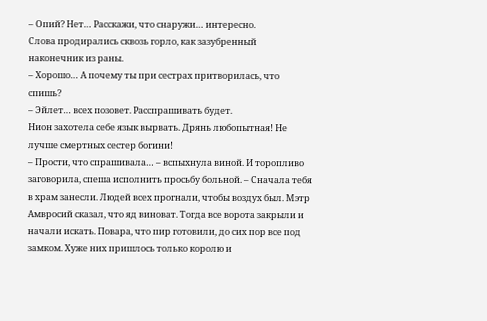– Опий? Нет… Расскажи, что снаружи… интересно.
Слова продирались сквозь горло, как зазубренный наконечник из раны.
– Хорошо… А почему ты при сестрах притворилась, что спишь?
– Эйлет… всех позовет. Расспрашивать будет.
Нион захотела себе язык вырвать. Дрянь любопытная! Не лучше смертных сестер богини!
– Прости, что спрашивала… – вспыхнула виной. И торопливо заговорила, спеша исполнить просьбу больной. – Сначала тебя в храм занесли. Людей всех прогнали, чтобы воздух был. Мэтр Амвросий сказал, что яд виноват. Тогда все ворота закрыли и начали искать. Повара, что пир готовили, до сих пор все под замком. Хуже них пришлось только королю и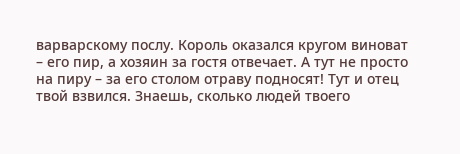варварскому послу. Король оказался кругом виноват – его пир, а хозяин за гостя отвечает. А тут не просто на пиру – за его столом отраву подносят! Тут и отец твой взвился. Знаешь, сколько людей твоего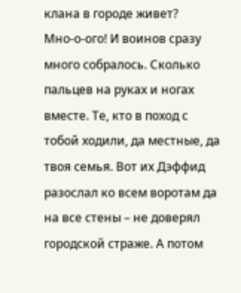клана в городе живет? Мно‑о‑ого! И воинов сразу много собралось. Сколько пальцев на руках и ногах вместе. Те, кто в поход с тобой ходили, да местные, да твоя семья. Вот их Дэффид разослал ко всем воротам да на все стены – не доверял городской страже. А потом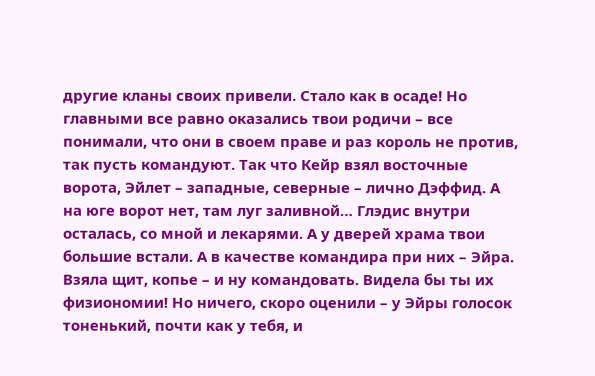другие кланы своих привели. Стало как в осаде! Но главными все равно оказались твои родичи – все понимали, что они в своем праве и раз король не против, так пусть командуют. Так что Кейр взял восточные ворота, Эйлет – западные, северные – лично Дэффид. А на юге ворот нет, там луг заливной… Глэдис внутри осталась, со мной и лекарями. А у дверей храма твои большие встали. А в качестве командира при них – Эйра. Взяла щит, копье – и ну командовать. Видела бы ты их физиономии! Но ничего, скоро оценили – у Эйры голосок тоненький, почти как у тебя, и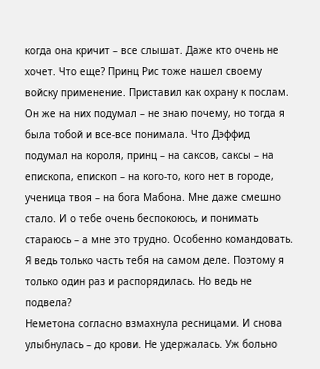когда она кричит – все слышат. Даже кто очень не хочет. Что еще? Принц Рис тоже нашел своему войску применение. Приставил как охрану к послам. Он же на них подумал – не знаю почему, но тогда я была тобой и все‑все понимала. Что Дэффид подумал на короля, принц – на саксов, саксы – на епископа, епископ – на кого‑то, кого нет в городе, ученица твоя – на бога Мабона. Мне даже смешно стало. И о тебе очень беспокоюсь, и понимать стараюсь – а мне это трудно. Особенно командовать. Я ведь только часть тебя на самом деле. Поэтому я только один раз и распорядилась. Но ведь не подвела?
Неметона согласно взмахнула ресницами. И снова улыбнулась – до крови. Не удержалась. Уж больно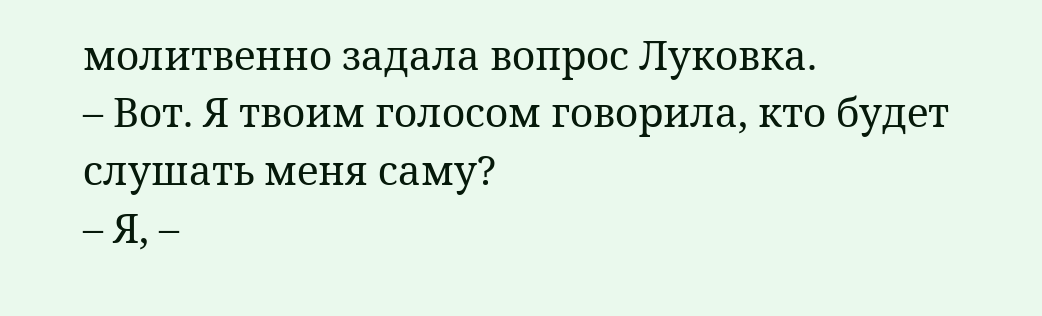молитвенно задала вопрос Луковка.
– Вот. Я твоим голосом говорила, кто будет слушать меня саму?
– Я, –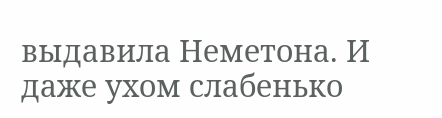выдавила Неметона. И даже ухом слабенько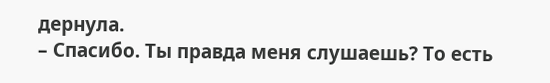дернула.
– Спасибо. Ты правда меня слушаешь? То есть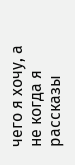чего я хочу, а не когда я рассказы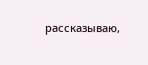рассказываю,